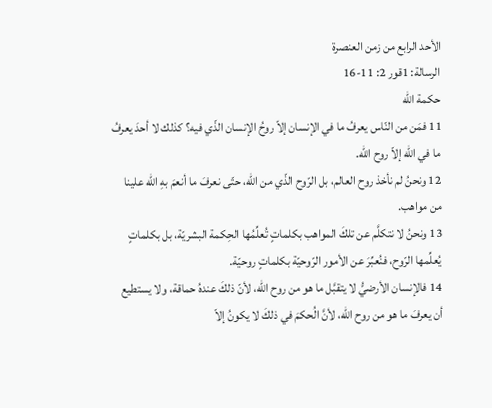الأحد الرابع من زمن العنصرة
الرسالة: 1قور 2: 11-16
حكمة الله
11 فمَن من النّاس يعرفُ ما في الإنسان إلاّ روحُ الإنسان الذّي فيه؟ كذلك لا أحدَ يعرفُ ما في الله إلاّ روح الله.
12 ونحنُ لم نأخذ روح العالم، بل الرّوح الذّي من الله، حتّى نعرفَ ما أنعمَ بهِ الله علينا من مواهب.
13 ونحنُ لا نتكلَّم عن تلكَ المواهب بكلماتٍ تُعلِّمُها الحِكمة البشريّة، بل بكلماتٍ يُعلِّمها الرّوح، فنُعبِّرَ عن الأمور الرّوحيّة بكلماتٍ روحيّة.
14 فالإنسان الأرضيُّ لا يتقبَّل ما هو من روح الله، لأنّ ذلكَ عندهُ حماقة، ولا يستطيع أن يعرفَ ما هو من روح الله، لأنَّ الُحكمَ في ذلكَ لا يكونُ إلاّ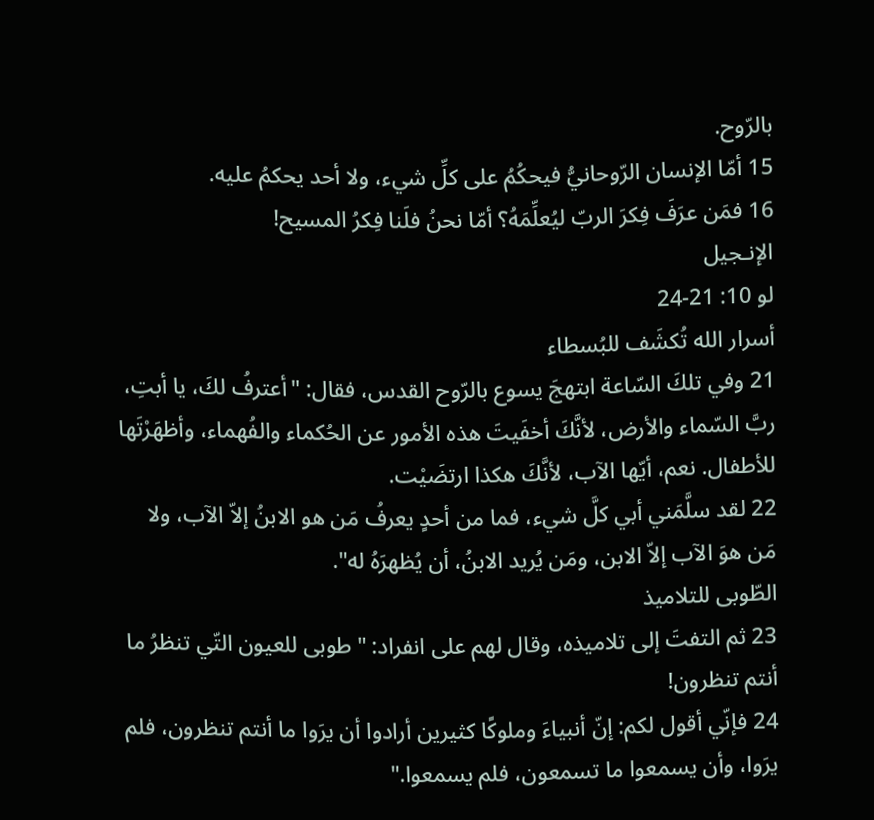بالرّوح.
15 أمّا الإنسان الرّوحانيُّ فيحكُمُ على كلِّ شيء، ولا أحد يحكمُ عليه.
16 فمَن عرَفَ فِكرَ الربّ ليُعلِّمَهُ؟ أمّا نحنُ فلَنا فِكرُ المسيح!
الإنـجيل
لو 10: 21-24
أسرار الله تُكشَف للبُسطاء
21 وفي تلكَ السّاعة ابتهجَ يسوع بالرّوح القدس، فقال: "أعترفُ لكَ، يا أبتِ، ربَّ السّماء والأرض، لأنَّكَ أخفَيتَ هذه الأمور عن الحُكماء والفُهماء، وأظهَرْتَها للأطفال. نعم، أيّها الآب، لأنَّكَ هكذا ارتضَيْت.
22 لقد سلَّمَني أبي كلَّ شيء، فما من أحدٍ يعرفُ مَن هو الابنُ إلاّ الآب، ولا مَن هوَ الآب إلاّ الابن، ومَن يُريد الابنُ، أن يُظهرَهُ له".
الطّوبى للتلاميذ
23 ثم التفتَ إلى تلاميذه، وقال لهم على انفراد: "طوبى للعيون التّي تنظرُ ما أنتم تنظرون!
24 فإنّي أقول لكم: إنّ أنبياءَ وملوكًا كثيرين أرادوا أن يرَوا ما أنتم تنظرون، فلم يرَوا، وأن يسمعوا ما تسمعون، فلم يسمعوا."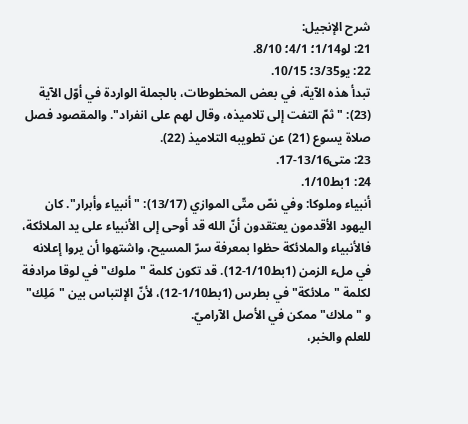شرح الإنجيل:
21: لو1/14؛ 4/1؛ 8/10.
22: يو3/35؛ 10/15.
تبدأ هذه الآية، في بعض المخطوطات، بالجملة الواردة في أوّل الآية (23): "ثمّ التفت إلى تلاميذه، وقال لهم على انفراد". والمقصود فصل صلاة يسوع (21) عن تطويبه التلاميذ (22).
23: متى13/16-17.
24: 1بط1/10.
أنبياء وملوكا: وفي نصّ متّى الموازي (13/17): "أنبياء وأبرار". كان اليهود الأقدمون يعتقدون أنّ الله قد أوحى إلى الأنبياء على يد الملائكة، فالأنبياء والملائكة حظوا بمعرفة سرّ المسيح، واشتهوا أن يروا إعلانه في ملء الزمن (1بط1/10-12). قد تكون كلمة "ملوك" في لوقا مرادفة لكلمة "ملائكة" في بطرس (1بط1/10-12)، لأنّ الإلتباس بين "مَلِك" و "ملاك" ممكن في الأصل الآراميّ.
للعلم والخبر،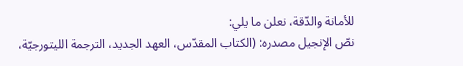للأمانة والدّقة، نعلن ما يلي:
نصّ الإنجيل مصدره: (الكتاب المقدّس، العهد الجديد، الترجمة الليتورجيّة،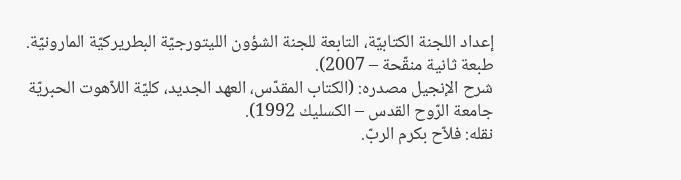إعداد اللجنة الكتابيّة، التابعة للجنة الشؤون الليتورجيّة البطريركيّة المارونيّة. طبعة ثانية منقّحة – 2007).
شرح الإنجيل مصدره: (الكتاب المقدّس، العهد الجديد، كليّة اللاّهوت الحبريّة جامعة الرّوح القدس – الكسليك 1992).
نقله: فلاّح بكرم الربّ.